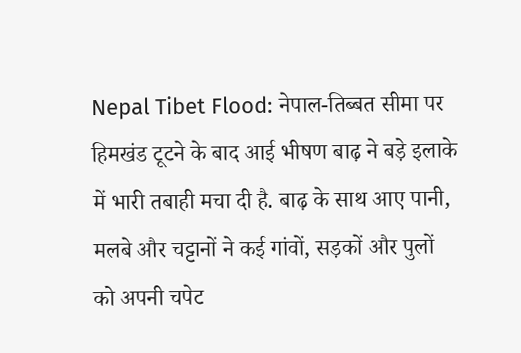Nepal Tibet Flood: नेपाल-तिब्बत सीमा पर हिमखंड टूटने के बाद आई भीषण बाढ़ ने बड़े इलाके में भारी तबाही मचा दी है. बाढ़ के साथ आए पानी, मलबे और चट्टानों ने कई गांवों, सड़कों और पुलों को अपनी चपेट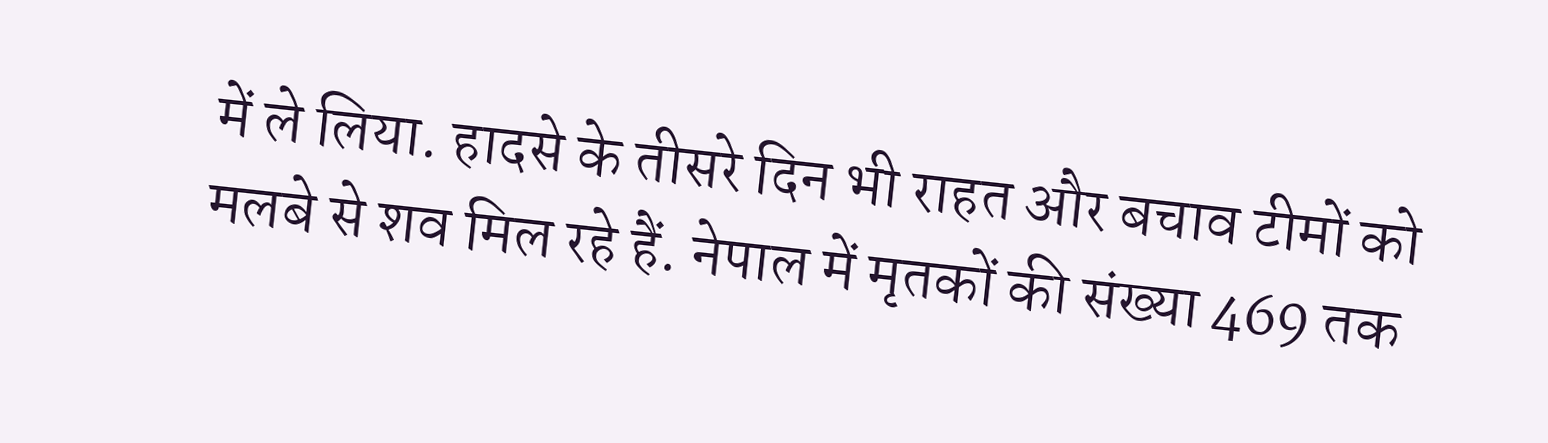में ले लिया. हादसे के तीसरे दिन भी राहत और बचाव टीमों को मलबे से शव मिल रहे हैं. नेपाल में मृतकों की संख्या 469 तक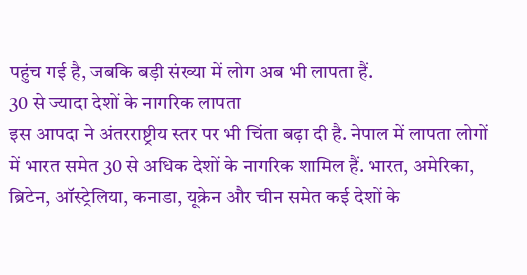पहुंच गई है, जबकि बड़ी संख्या में लोग अब भी लापता हैं.
30 से ज्यादा देशों के नागरिक लापता
इस आपदा ने अंतरराष्ट्रीय स्तर पर भी चिंता बढ़ा दी है. नेपाल में लापता लोगों में भारत समेत 30 से अधिक देशों के नागरिक शामिल हैं. भारत, अमेरिका, ब्रिटेन, ऑस्ट्रेलिया, कनाडा, यूक्रेन और चीन समेत कई देशों के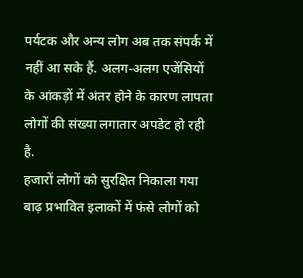पर्यटक और अन्य लोग अब तक संपर्क में नहीं आ सके हैं. अलग-अलग एजेंसियों के आंकड़ों में अंतर होने के कारण लापता लोगों की संख्या लगातार अपडेट हो रही है.
हजारों लोगों को सुरक्षित निकाला गया
बाढ़ प्रभावित इलाकों में फंसे लोगों को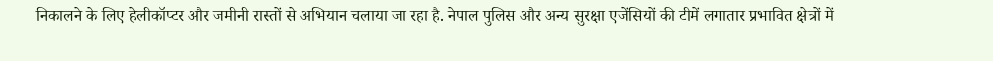निकालने के लिए हेलीकॉप्टर और जमीनी रास्तों से अभियान चलाया जा रहा है. नेपाल पुलिस और अन्य सुरक्षा एजेंसियों की टीमें लगातार प्रभावित क्षेत्रों में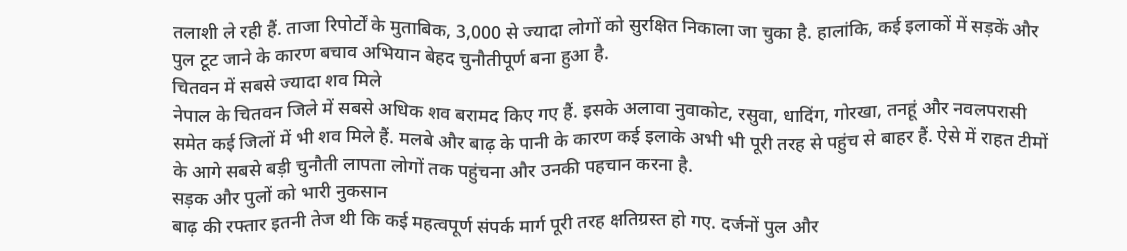तलाशी ले रही हैं. ताजा रिपोर्टों के मुताबिक, 3,000 से ज्यादा लोगों को सुरक्षित निकाला जा चुका है. हालांकि, कई इलाकों में सड़कें और पुल टूट जाने के कारण बचाव अभियान बेहद चुनौतीपूर्ण बना हुआ है.
चितवन में सबसे ज्यादा शव मिले
नेपाल के चितवन जिले में सबसे अधिक शव बरामद किए गए हैं. इसके अलावा नुवाकोट, रसुवा, धादिंग, गोरखा, तनहूं और नवलपरासी समेत कई जिलों में भी शव मिले हैं. मलबे और बाढ़ के पानी के कारण कई इलाके अभी भी पूरी तरह से पहुंच से बाहर हैं. ऐसे में राहत टीमों के आगे सबसे बड़ी चुनौती लापता लोगों तक पहुंचना और उनकी पहचान करना है.
सड़क और पुलों को भारी नुकसान
बाढ़ की रफ्तार इतनी तेज थी कि कई महत्वपूर्ण संपर्क मार्ग पूरी तरह क्षतिग्रस्त हो गए. दर्जनों पुल और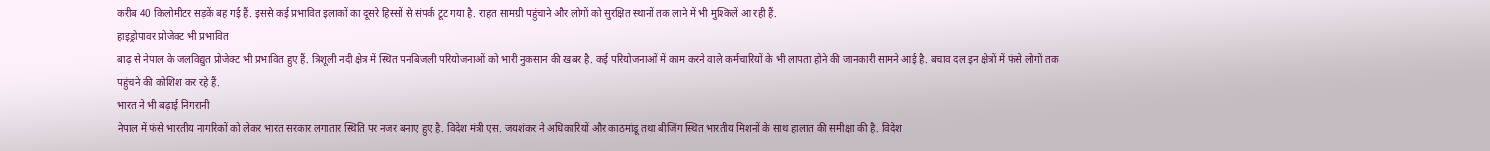करीब 40 किलोमीटर सड़कें बह गई हैं. इससे कई प्रभावित इलाकों का दूसरे हिस्सों से संपर्क टूट गया है. राहत सामग्री पहुंचाने और लोगों को सुरक्षित स्थानों तक लाने में भी मुश्किलें आ रही हैं.
हाइड्रोपावर प्रोजेक्ट भी प्रभावित
बाढ़ से नेपाल के जलविद्युत प्रोजेक्ट भी प्रभावित हुए हैं. त्रिशूली नदी क्षेत्र में स्थित पनबिजली परियोजनाओं को भारी नुकसान की खबर है. कई परियोजनाओं में काम करने वाले कर्मचारियों के भी लापता होने की जानकारी सामने आई है. बचाव दल इन क्षेत्रों में फंसे लोगों तक पहुंचने की कोशिश कर रहे हैं.
भारत ने भी बढ़ाई निगरानी
नेपाल में फंसे भारतीय नागरिकों को लेकर भारत सरकार लगातार स्थिति पर नजर बनाए हुए है. विदेश मंत्री एस. जयशंकर ने अधिकारियों और काठमांडू तथा बीजिंग स्थित भारतीय मिशनों के साथ हालात की समीक्षा की है. विदेश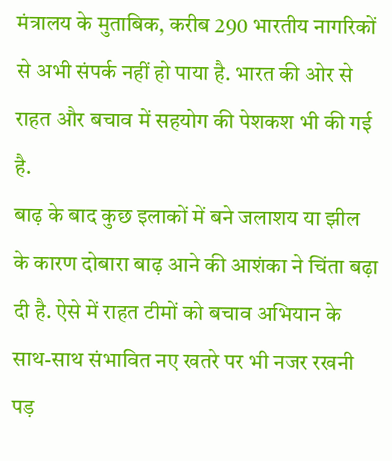मंत्रालय के मुताबिक, करीब 290 भारतीय नागरिकों से अभी संपर्क नहीं हो पाया है. भारत की ओर से राहत और बचाव में सहयोग की पेशकश भी की गई है.
बाढ़ के बाद कुछ इलाकों में बने जलाशय या झील के कारण दोबारा बाढ़ आने की आशंका ने चिंता बढ़ा दी है. ऐसे में राहत टीमों को बचाव अभियान के साथ-साथ संभावित नए खतरे पर भी नजर रखनी पड़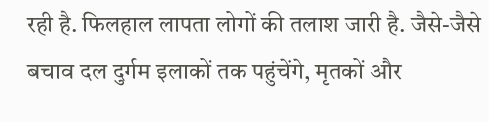रही है. फिलहाल लापता लोगों की तलाश जारी है. जैसे-जैसे बचाव दल दुर्गम इलाकों तक पहुंचेंगे, मृतकों और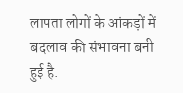लापता लोगों के आंकड़ों में बदलाव की संभावना बनी हुई है.